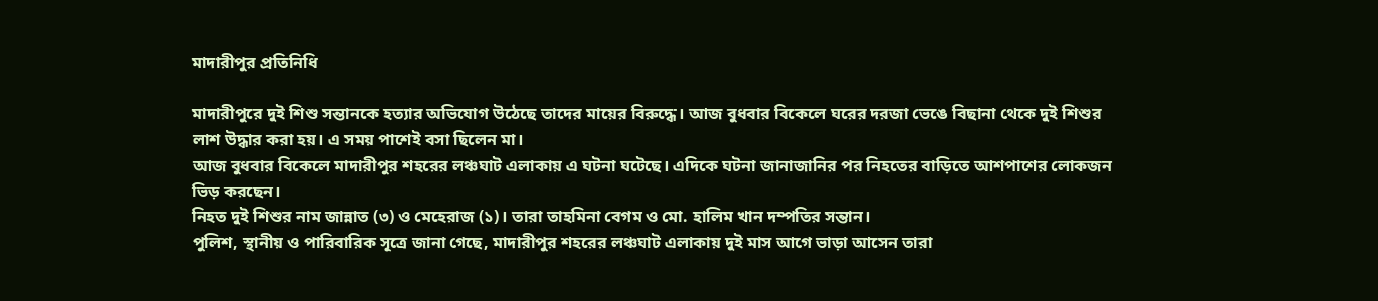মাদারীপুর প্রতিনিধি

মাদারীপুরে দুই শিশু সন্তানকে হত্যার অভিযোগ উঠেছে তাদের মায়ের বিরুদ্ধে। আজ বুধবার বিকেলে ঘরের দরজা ভেঙে বিছানা থেকে দুই শিশুর লাশ উদ্ধার করা হয়। এ সময় পাশেই বসা ছিলেন মা।
আজ বুধবার বিকেলে মাদারীপুর শহরের লঞ্চঘাট এলাকায় এ ঘটনা ঘটেছে। এদিকে ঘটনা জানাজানির পর নিহতের বাড়িতে আশপাশের লোকজন ভিড় করছেন।
নিহত দুই শিশুর নাম জান্নাত (৩) ও মেহেরাজ (১)। তারা তাহমিনা বেগম ও মো. হালিম খান দম্পতির সন্তান।
পুলিশ, স্থানীয় ও পারিবারিক সূত্রে জানা গেছে, মাদারীপুর শহরের লঞ্চঘাট এলাকায় দুই মাস আগে ভাড়া আসেন তারা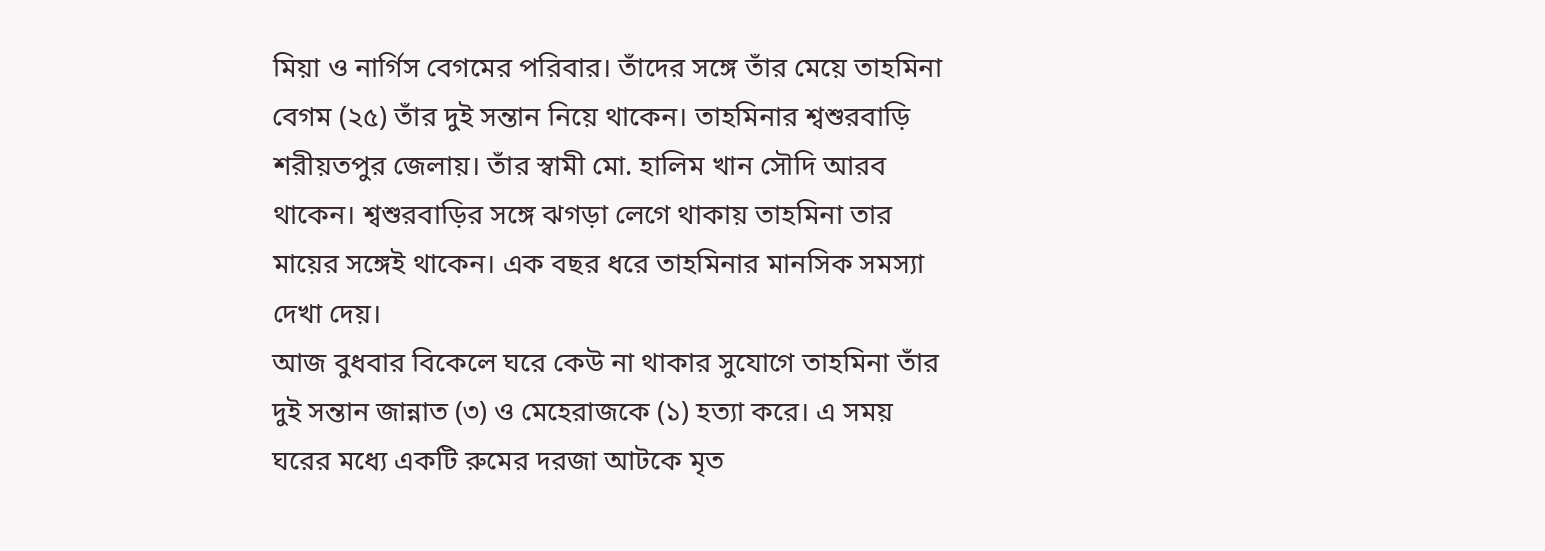মিয়া ও নার্গিস বেগমের পরিবার। তাঁদের সঙ্গে তাঁর মেয়ে তাহমিনা বেগম (২৫) তাঁর দুই সন্তান নিয়ে থাকেন। তাহমিনার শ্বশুরবাড়ি শরীয়তপুর জেলায়। তাঁর স্বামী মো. হালিম খান সৌদি আরব থাকেন। শ্বশুরবাড়ির সঙ্গে ঝগড়া লেগে থাকায় তাহমিনা তার মায়ের সঙ্গেই থাকেন। এক বছর ধরে তাহমিনার মানসিক সমস্যা দেখা দেয়।
আজ বুধবার বিকেলে ঘরে কেউ না থাকার সুযোগে তাহমিনা তাঁর দুই সন্তান জান্নাত (৩) ও মেহেরাজকে (১) হত্যা করে। এ সময় ঘরের মধ্যে একটি রুমের দরজা আটকে মৃত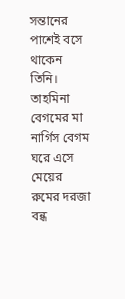সন্তানের পাশেই বসে থাকেন তিনি। তাহমিনা বেগমের মা নার্গিস বেগম ঘরে এসে মেয়ের রুমের দরজা বন্ধ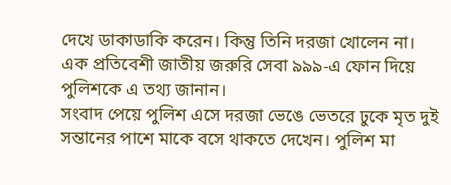দেখে ডাকাডাকি করেন। কিন্তু তিনি দরজা খোলেন না। এক প্রতিবেশী জাতীয় জরুরি সেবা ৯৯৯-এ ফোন দিয়ে পুলিশকে এ তথ্য জানান।
সংবাদ পেয়ে পুলিশ এসে দরজা ভেঙে ভেতরে ঢুকে মৃত দুই সন্তানের পাশে মাকে বসে থাকতে দেখেন। পুলিশ মা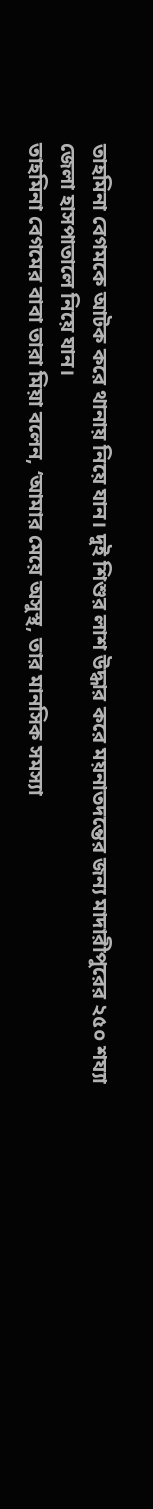তাহমিনা বেগমকে আটক করে থানায় নিয়ে যান। দুই শিশুর লাশ উদ্ধার করে ময়নাতদন্তের জন্য মাদারীপুরের ২৫০ শয্যা জেলা হাসপাতালে নিয়ে যান।
তাহমিনা বেগমের বাবা তারা মিয়া বলেন, ‘আমার মেয়ে অসুস্থ, তার মানসিক সমস্যা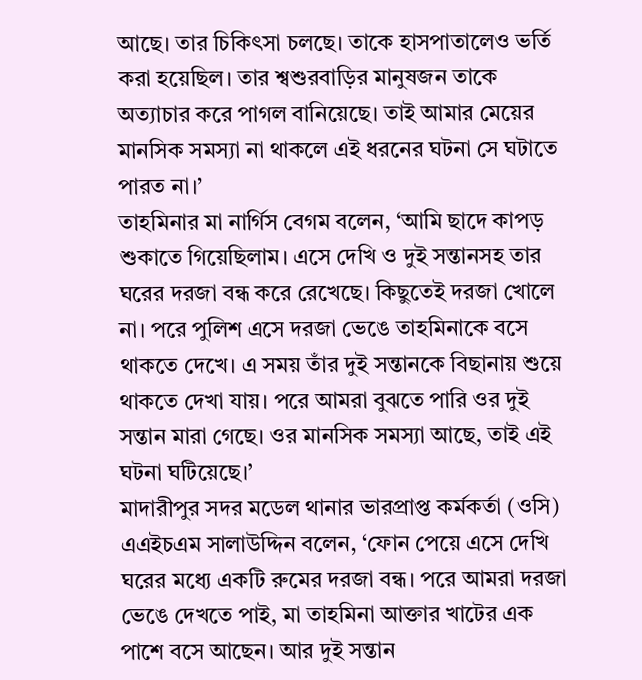আছে। তার চিকিৎসা চলছে। তাকে হাসপাতালেও ভর্তি করা হয়েছিল। তার শ্বশুরবাড়ির মানুষজন তাকে অত্যাচার করে পাগল বানিয়েছে। তাই আমার মেয়ের মানসিক সমস্যা না থাকলে এই ধরনের ঘটনা সে ঘটাতে পারত না।’
তাহমিনার মা নার্গিস বেগম বলেন, ‘আমি ছাদে কাপড় শুকাতে গিয়েছিলাম। এসে দেখি ও দুই সন্তানসহ তার ঘরের দরজা বন্ধ করে রেখেছে। কিছুতেই দরজা খোলে না। পরে পুলিশ এসে দরজা ভেঙে তাহমিনাকে বসে থাকতে দেখে। এ সময় তাঁর দুই সন্তানকে বিছানায় শুয়ে থাকতে দেখা যায়। পরে আমরা বুঝতে পারি ওর দুই সন্তান মারা গেছে। ওর মানসিক সমস্যা আছে, তাই এই ঘটনা ঘটিয়েছে।’
মাদারীপুর সদর মডেল থানার ভারপ্রাপ্ত কর্মকর্তা (ওসি) এএইচএম সালাউদ্দিন বলেন, ‘ফোন পেয়ে এসে দেখি ঘরের মধ্যে একটি রুমের দরজা বন্ধ। পরে আমরা দরজা ভেঙে দেখতে পাই, মা তাহমিনা আক্তার খাটের এক পাশে বসে আছেন। আর দুই সন্তান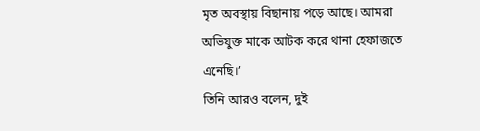মৃত অবস্থায় বিছানায় পড়ে আছে। আমরা অভিযুক্ত মাকে আটক করে থানা হেফাজতে এনেছি।’
তিনি আরও বলেন, দুই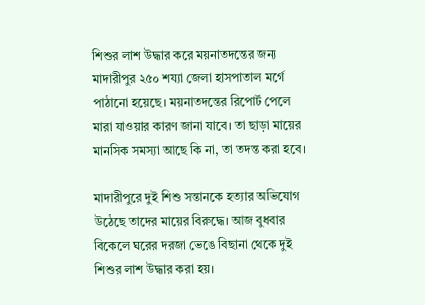শিশুর লাশ উদ্ধার করে ময়নাতদন্তের জন্য মাদারীপুর ২৫০ শয্যা জেলা হাসপাতাল মর্গে পাঠানো হয়েছে। ময়নাতদন্তের রিপোর্ট পেলে মারা যাওয়ার কারণ জানা যাবে। তা ছাড়া মায়ের মানসিক সমস্যা আছে কি না, তা তদন্ত করা হবে।

মাদারীপুরে দুই শিশু সন্তানকে হত্যার অভিযোগ উঠেছে তাদের মায়ের বিরুদ্ধে। আজ বুধবার বিকেলে ঘরের দরজা ভেঙে বিছানা থেকে দুই শিশুর লাশ উদ্ধার করা হয়।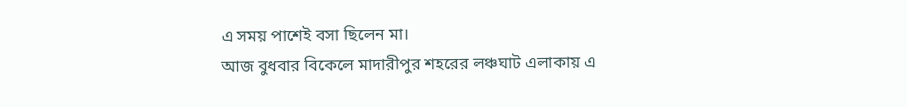এ সময় পাশেই বসা ছিলেন মা।
আজ বুধবার বিকেলে মাদারীপুর শহরের লঞ্চঘাট এলাকায় এ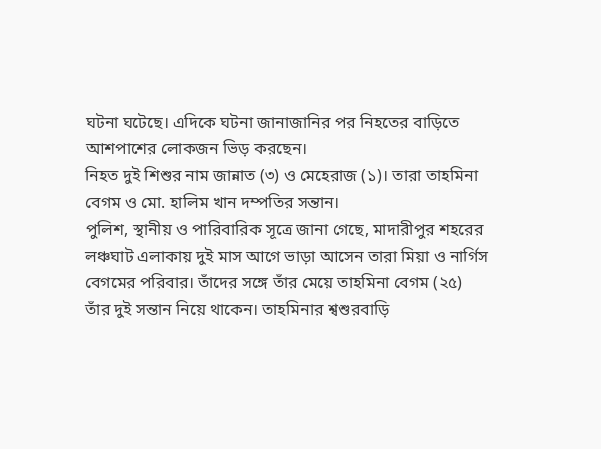ঘটনা ঘটেছে। এদিকে ঘটনা জানাজানির পর নিহতের বাড়িতে আশপাশের লোকজন ভিড় করছেন।
নিহত দুই শিশুর নাম জান্নাত (৩) ও মেহেরাজ (১)। তারা তাহমিনা বেগম ও মো. হালিম খান দম্পতির সন্তান।
পুলিশ, স্থানীয় ও পারিবারিক সূত্রে জানা গেছে, মাদারীপুর শহরের লঞ্চঘাট এলাকায় দুই মাস আগে ভাড়া আসেন তারা মিয়া ও নার্গিস বেগমের পরিবার। তাঁদের সঙ্গে তাঁর মেয়ে তাহমিনা বেগম (২৫) তাঁর দুই সন্তান নিয়ে থাকেন। তাহমিনার শ্বশুরবাড়ি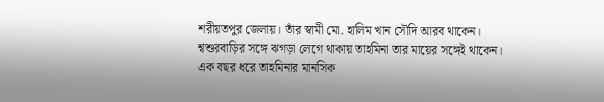শরীয়তপুর জেলায়। তাঁর স্বামী মো. হালিম খান সৌদি আরব থাকেন। শ্বশুরবাড়ির সঙ্গে ঝগড়া লেগে থাকায় তাহমিনা তার মায়ের সঙ্গেই থাকেন। এক বছর ধরে তাহমিনার মানসিক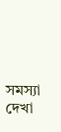সমস্যা দেখা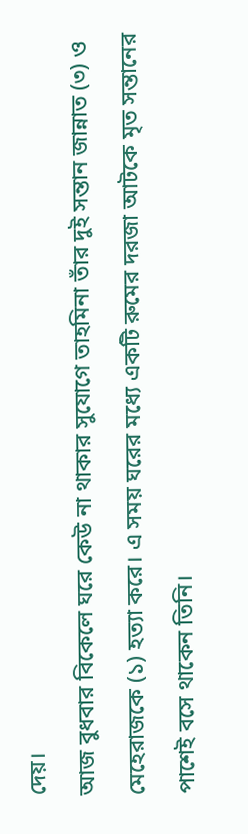দেয়।
আজ বুধবার বিকেলে ঘরে কেউ না থাকার সুযোগে তাহমিনা তাঁর দুই সন্তান জান্নাত (৩) ও মেহেরাজকে (১) হত্যা করে। এ সময় ঘরের মধ্যে একটি রুমের দরজা আটকে মৃত সন্তানের পাশেই বসে থাকেন তিনি।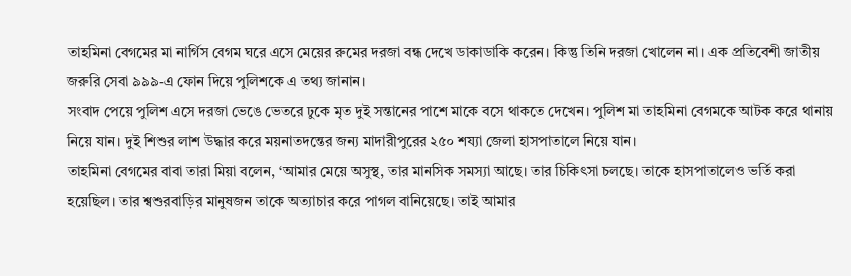তাহমিনা বেগমের মা নার্গিস বেগম ঘরে এসে মেয়ের রুমের দরজা বন্ধ দেখে ডাকাডাকি করেন। কিন্তু তিনি দরজা খোলেন না। এক প্রতিবেশী জাতীয় জরুরি সেবা ৯৯৯-এ ফোন দিয়ে পুলিশকে এ তথ্য জানান।
সংবাদ পেয়ে পুলিশ এসে দরজা ভেঙে ভেতরে ঢুকে মৃত দুই সন্তানের পাশে মাকে বসে থাকতে দেখেন। পুলিশ মা তাহমিনা বেগমকে আটক করে থানায় নিয়ে যান। দুই শিশুর লাশ উদ্ধার করে ময়নাতদন্তের জন্য মাদারীপুরের ২৫০ শয্যা জেলা হাসপাতালে নিয়ে যান।
তাহমিনা বেগমের বাবা তারা মিয়া বলেন, ‘আমার মেয়ে অসুস্থ, তার মানসিক সমস্যা আছে। তার চিকিৎসা চলছে। তাকে হাসপাতালেও ভর্তি করা হয়েছিল। তার শ্বশুরবাড়ির মানুষজন তাকে অত্যাচার করে পাগল বানিয়েছে। তাই আমার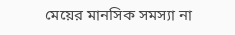মেয়ের মানসিক সমস্যা না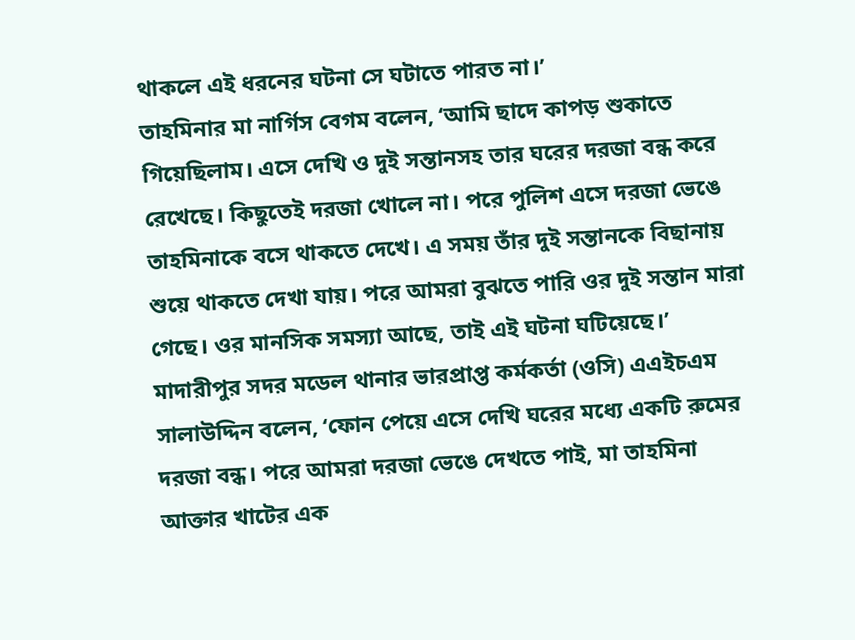থাকলে এই ধরনের ঘটনা সে ঘটাতে পারত না।’
তাহমিনার মা নার্গিস বেগম বলেন, ‘আমি ছাদে কাপড় শুকাতে গিয়েছিলাম। এসে দেখি ও দুই সন্তানসহ তার ঘরের দরজা বন্ধ করে রেখেছে। কিছুতেই দরজা খোলে না। পরে পুলিশ এসে দরজা ভেঙে তাহমিনাকে বসে থাকতে দেখে। এ সময় তাঁর দুই সন্তানকে বিছানায় শুয়ে থাকতে দেখা যায়। পরে আমরা বুঝতে পারি ওর দুই সন্তান মারা গেছে। ওর মানসিক সমস্যা আছে, তাই এই ঘটনা ঘটিয়েছে।’
মাদারীপুর সদর মডেল থানার ভারপ্রাপ্ত কর্মকর্তা (ওসি) এএইচএম সালাউদ্দিন বলেন, ‘ফোন পেয়ে এসে দেখি ঘরের মধ্যে একটি রুমের দরজা বন্ধ। পরে আমরা দরজা ভেঙে দেখতে পাই, মা তাহমিনা আক্তার খাটের এক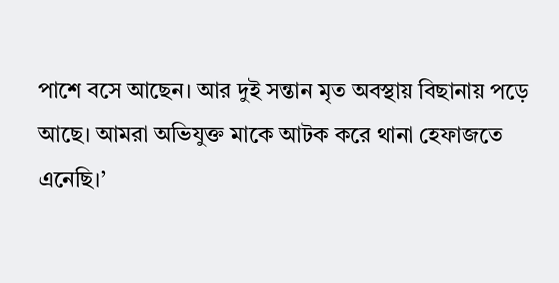পাশে বসে আছেন। আর দুই সন্তান মৃত অবস্থায় বিছানায় পড়ে আছে। আমরা অভিযুক্ত মাকে আটক করে থানা হেফাজতে এনেছি।’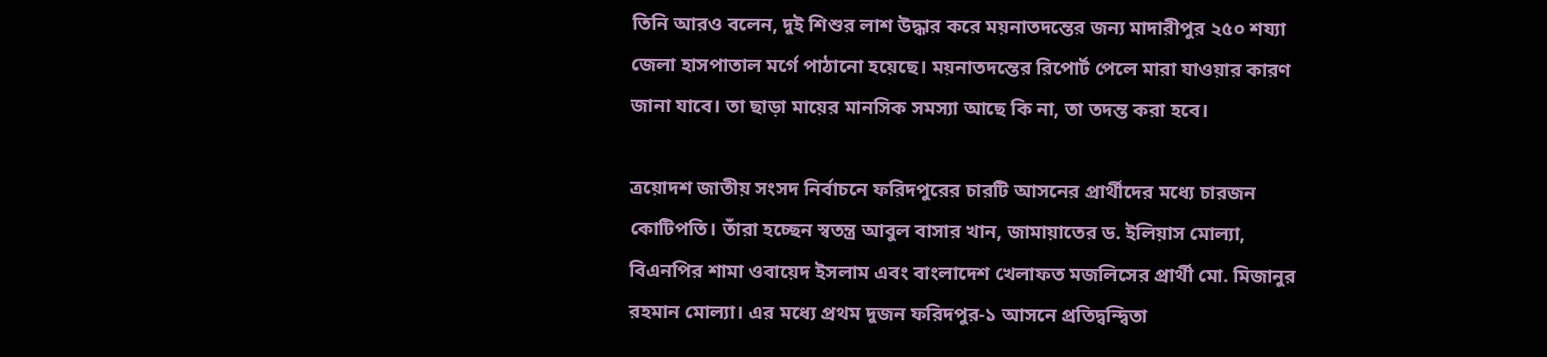তিনি আরও বলেন, দুই শিশুর লাশ উদ্ধার করে ময়নাতদন্তের জন্য মাদারীপুর ২৫০ শয্যা জেলা হাসপাতাল মর্গে পাঠানো হয়েছে। ময়নাতদন্তের রিপোর্ট পেলে মারা যাওয়ার কারণ জানা যাবে। তা ছাড়া মায়ের মানসিক সমস্যা আছে কি না, তা তদন্ত করা হবে।

ত্রয়োদশ জাতীয় সংসদ নির্বাচনে ফরিদপুরের চারটি আসনের প্রার্থীদের মধ্যে চারজন কোটিপতি। তাঁরা হচ্ছেন স্বতন্ত্র আবুল বাসার খান, জামায়াতের ড. ইলিয়াস মোল্যা, বিএনপির শামা ওবায়েদ ইসলাম এবং বাংলাদেশ খেলাফত মজলিসের প্রার্থী মো. মিজানুর রহমান মোল্যা। এর মধ্যে প্রথম দুজন ফরিদপুর-১ আসনে প্রতিদ্বন্দ্বিতা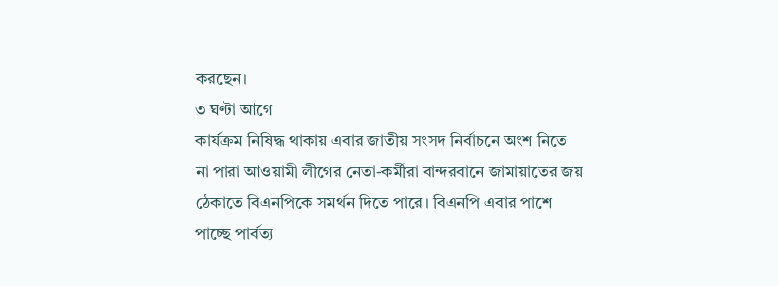করছেন।
৩ ঘণ্টা আগে
কার্যক্রম নিষিদ্ধ থাকায় এবার জাতীয় সংসদ নির্বাচনে অংশ নিতে না পারা আওয়ামী লীগের নেতা-কর্মীরা বান্দরবানে জামায়াতের জয় ঠেকাতে বিএনপিকে সমর্থন দিতে পারে। বিএনপি এবার পাশে পাচ্ছে পার্বত্য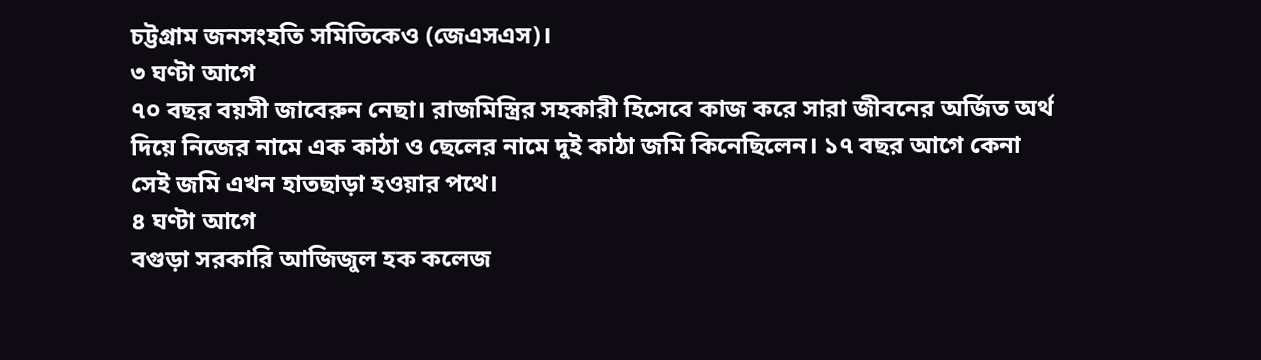চট্টগ্রাম জনসংহতি সমিতিকেও (জেএসএস)।
৩ ঘণ্টা আগে
৭০ বছর বয়সী জাবেরুন নেছা। রাজমিস্ত্রির সহকারী হিসেবে কাজ করে সারা জীবনের অর্জিত অর্থ দিয়ে নিজের নামে এক কাঠা ও ছেলের নামে দুই কাঠা জমি কিনেছিলেন। ১৭ বছর আগে কেনা সেই জমি এখন হাতছাড়া হওয়ার পথে।
৪ ঘণ্টা আগে
বগুড়া সরকারি আজিজুল হক কলেজ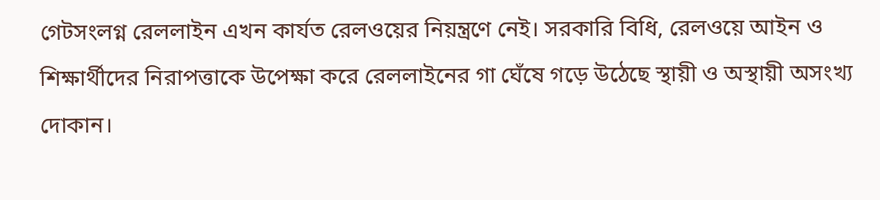গেটসংলগ্ন রেললাইন এখন কার্যত রেলওয়ের নিয়ন্ত্রণে নেই। সরকারি বিধি, রেলওয়ে আইন ও শিক্ষার্থীদের নিরাপত্তাকে উপেক্ষা করে রেললাইনের গা ঘেঁষে গড়ে উঠেছে স্থায়ী ও অস্থায়ী অসংখ্য দোকান।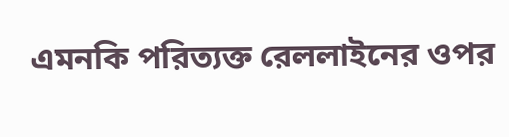এমনকি পরিত্যক্ত রেললাইনের ওপর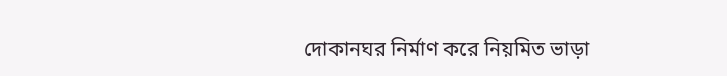দোকানঘর নির্মাণ করে নিয়মিত ভাড়া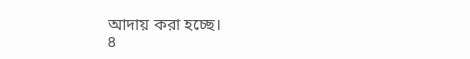আদায় করা হচ্ছে।
৪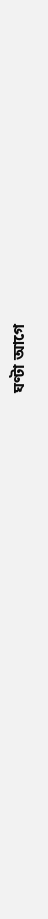ঘণ্টা আগে